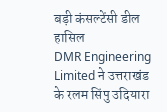बड़ी कंसल्टेंसी डील हासिल
DMR Engineering Limited ने उत्तराखंड के रलम सिंपु उदियारा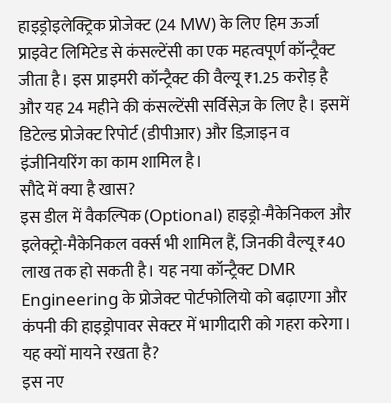हाइड्रोइलेक्ट्रिक प्रोजेक्ट (24 MW) के लिए हिम ऊर्जा प्राइवेट लिमिटेड से कंसल्टेंसी का एक महत्वपूर्ण कॉन्ट्रैक्ट जीता है। इस प्राइमरी कॉन्ट्रैक्ट की वैल्यू ₹1.25 करोड़ है और यह 24 महीने की कंसल्टेंसी सर्विसेज़ के लिए है। इसमें डिटेल्ड प्रोजेक्ट रिपोर्ट (डीपीआर) और डिज़ाइन व इंजीनियरिंग का काम शामिल है।
सौदे में क्या है खास?
इस डील में वैकल्पिक (Optional) हाइड्रो-मैकेनिकल और इलेक्ट्रो-मैकेनिकल वर्क्स भी शामिल हैं, जिनकी वैल्यू ₹40 लाख तक हो सकती है। यह नया कॉन्ट्रैक्ट DMR Engineering के प्रोजेक्ट पोर्टफोलियो को बढ़ाएगा और कंपनी की हाइड्रोपावर सेक्टर में भागीदारी को गहरा करेगा।
यह क्यों मायने रखता है?
इस नए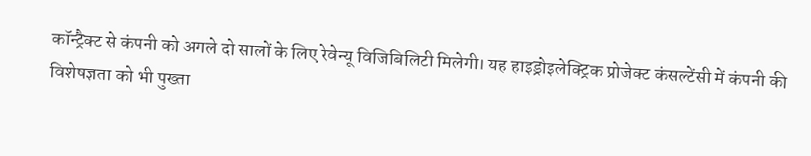कॉन्ट्रैक्ट से कंपनी को अगले दो सालों के लिए रेवेन्यू विजिबिलिटी मिलेगी। यह हाइड्रोइलेक्ट्रिक प्रोजेक्ट कंसल्टेंसी में कंपनी की विशेषज्ञता को भी पुख्ता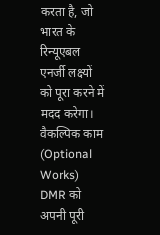करता है, जो भारत के रिन्यूएबल एनर्जी लक्ष्यों को पूरा करने में मदद करेगा। वैकल्पिक काम (Optional Works) DMR को अपनी पूरी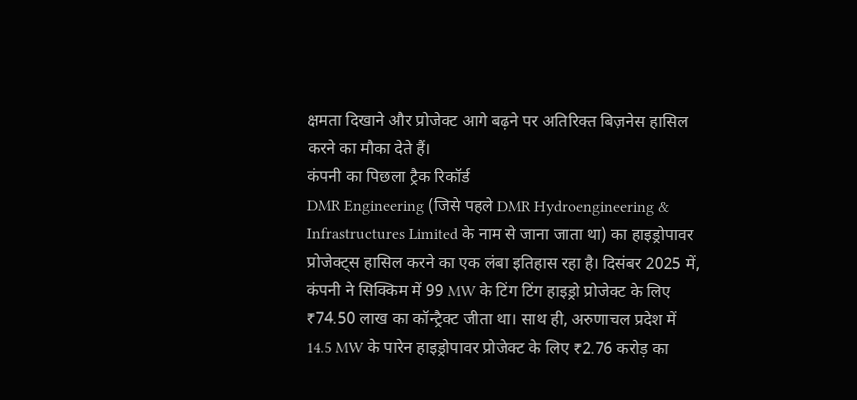क्षमता दिखाने और प्रोजेक्ट आगे बढ़ने पर अतिरिक्त बिज़नेस हासिल करने का मौका देते हैं।
कंपनी का पिछला ट्रैक रिकॉर्ड
DMR Engineering (जिसे पहले DMR Hydroengineering & Infrastructures Limited के नाम से जाना जाता था) का हाइड्रोपावर प्रोजेक्ट्स हासिल करने का एक लंबा इतिहास रहा है। दिसंबर 2025 में, कंपनी ने सिक्किम में 99 MW के टिंग टिंग हाइड्रो प्रोजेक्ट के लिए ₹74.50 लाख का कॉन्ट्रैक्ट जीता था। साथ ही, अरुणाचल प्रदेश में 14.5 MW के पारेन हाइड्रोपावर प्रोजेक्ट के लिए ₹2.76 करोड़ का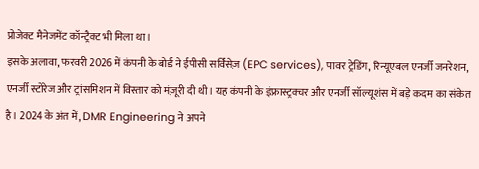प्रोजेक्ट मैनेजमेंट कॉन्ट्रैक्ट भी मिला था।
इसके अलावा, फरवरी 2026 में कंपनी के बोर्ड ने ईपीसी सर्विसेज़ (EPC services), पावर ट्रेडिंग, रिन्यूएबल एनर्जी जनरेशन, एनर्जी स्टोरेज और ट्रांसमिशन में विस्तार को मंज़ूरी दी थी। यह कंपनी के इंफ्रास्ट्रक्चर और एनर्जी सॉल्यूशंस में बड़े कदम का संकेत है। 2024 के अंत में, DMR Engineering ने अपने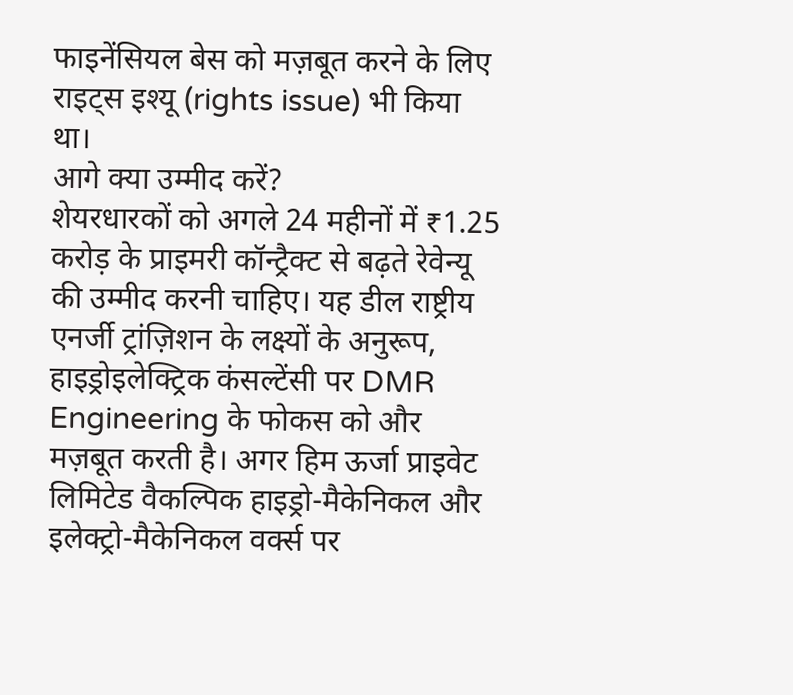फाइनेंसियल बेस को मज़बूत करने के लिए राइट्स इश्यू (rights issue) भी किया था।
आगे क्या उम्मीद करें?
शेयरधारकों को अगले 24 महीनों में ₹1.25 करोड़ के प्राइमरी कॉन्ट्रैक्ट से बढ़ते रेवेन्यू की उम्मीद करनी चाहिए। यह डील राष्ट्रीय एनर्जी ट्रांज़िशन के लक्ष्यों के अनुरूप, हाइड्रोइलेक्ट्रिक कंसल्टेंसी पर DMR Engineering के फोकस को और मज़बूत करती है। अगर हिम ऊर्जा प्राइवेट लिमिटेड वैकल्पिक हाइड्रो-मैकेनिकल और इलेक्ट्रो-मैकेनिकल वर्क्स पर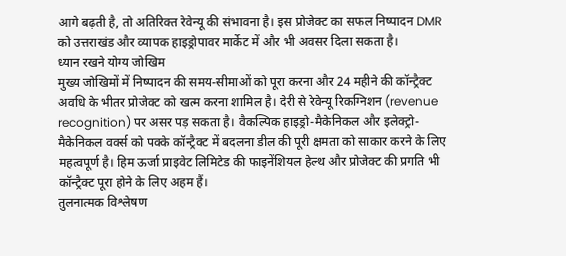आगे बढ़ती है, तो अतिरिक्त रेवेन्यू की संभावना है। इस प्रोजेक्ट का सफल निष्पादन DMR को उत्तराखंड और व्यापक हाइड्रोपावर मार्केट में और भी अवसर दिला सकता है।
ध्यान रखने योग्य जोखिम
मुख्य जोखिमों में निष्पादन की समय-सीमाओं को पूरा करना और 24 महीने की कॉन्ट्रैक्ट अवधि के भीतर प्रोजेक्ट को खत्म करना शामिल है। देरी से रेवेन्यू रिकग्निशन (revenue recognition) पर असर पड़ सकता है। वैकल्पिक हाइड्रो-मैकेनिकल और इलेक्ट्रो-मैकेनिकल वर्क्स को पक्के कॉन्ट्रैक्ट में बदलना डील की पूरी क्षमता को साकार करने के लिए महत्वपूर्ण है। हिम ऊर्जा प्राइवेट लिमिटेड की फाइनेंशियल हेल्थ और प्रोजेक्ट की प्रगति भी कॉन्ट्रैक्ट पूरा होने के लिए अहम हैं।
तुलनात्मक विश्लेषण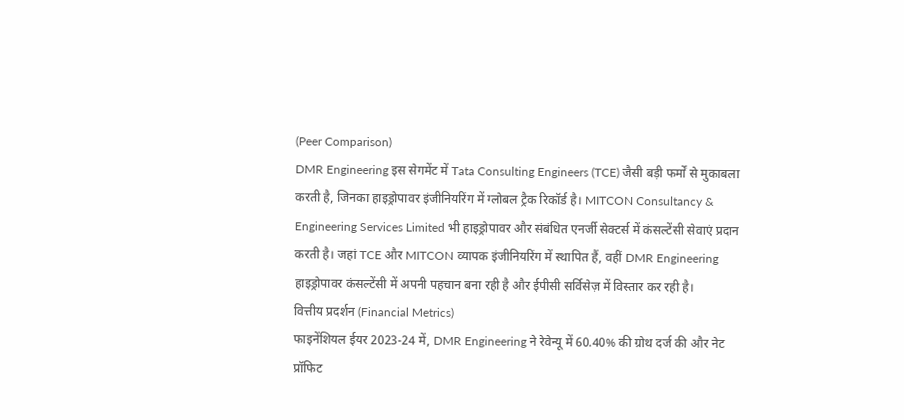(Peer Comparison)
DMR Engineering इस सेगमेंट में Tata Consulting Engineers (TCE) जैसी बड़ी फर्मों से मुकाबला करती है, जिनका हाइड्रोपावर इंजीनियरिंग में ग्लोबल ट्रैक रिकॉर्ड है। MITCON Consultancy & Engineering Services Limited भी हाइड्रोपावर और संबंधित एनर्जी सेक्टर्स में कंसल्टेंसी सेवाएं प्रदान करती है। जहां TCE और MITCON व्यापक इंजीनियरिंग में स्थापित हैं, वहीं DMR Engineering हाइड्रोपावर कंसल्टेंसी में अपनी पहचान बना रही है और ईपीसी सर्विसेज़ में विस्तार कर रही है।
वित्तीय प्रदर्शन (Financial Metrics)
फाइनेंशियल ईयर 2023-24 में, DMR Engineering ने रेवेन्यू में 60.40% की ग्रोथ दर्ज की और नेट प्रॉफिट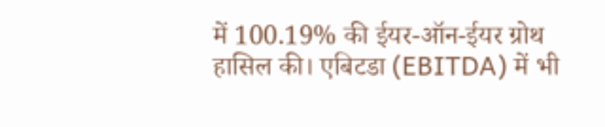में 100.19% की ईयर-ऑन-ईयर ग्रोथ हासिल की। एबिटडा (EBITDA) में भी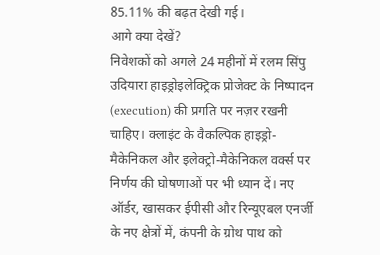85.11% की बढ़त देखी गई।
आगे क्या देखें?
निवेशकों को अगले 24 महीनों में रलम सिंपु उदियारा हाइड्रोइलेक्ट्रिक प्रोजेक्ट के निष्पादन (execution) की प्रगति पर नज़र रखनी चाहिए। क्लाइंट के वैकल्पिक हाइड्रो-मैकेनिकल और इलेक्ट्रो-मैकेनिकल वर्क्स पर निर्णय की घोषणाओं पर भी ध्यान दें। नए ऑर्डर, खासकर ईपीसी और रिन्यूएबल एनर्जी के नए क्षेत्रों में, कंपनी के ग्रोथ पाथ को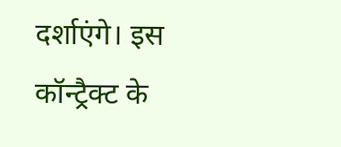दर्शाएंगे। इस कॉन्ट्रैक्ट के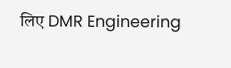लिए DMR Engineering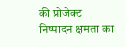की प्रोजेक्ट निष्पादन क्षमता का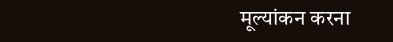मूल्यांकन करना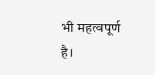भी महत्वपूर्ण है।